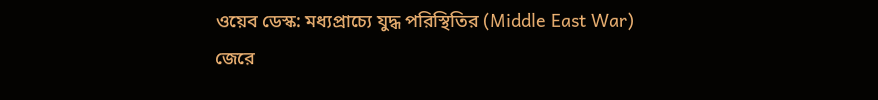ওয়েব ডেস্ক: মধ্যপ্রাচ্যে যুদ্ধ পরিস্থিতির (Middle East War) জেরে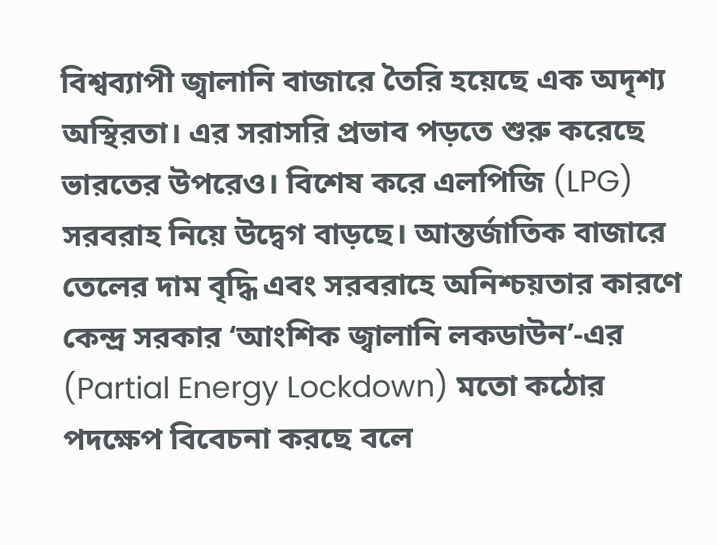বিশ্বব্যাপী জ্বালানি বাজারে তৈরি হয়েছে এক অদৃশ্য অস্থিরতা। এর সরাসরি প্রভাব পড়তে শুরু করেছে ভারতের উপরেও। বিশেষ করে এলপিজি (LPG) সরবরাহ নিয়ে উদ্বেগ বাড়ছে। আন্তর্জাতিক বাজারে তেলের দাম বৃদ্ধি এবং সরবরাহে অনিশ্চয়তার কারণে কেন্দ্র সরকার ‘আংশিক জ্বালানি লকডাউন’-এর (Partial Energy Lockdown) মতো কঠোর পদক্ষেপ বিবেচনা করছে বলে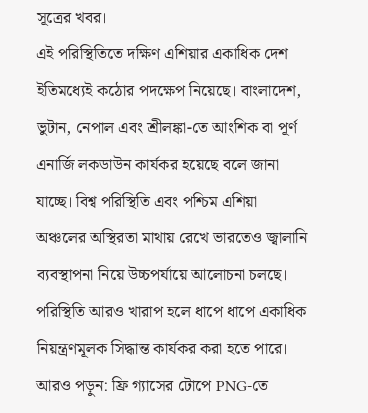সূত্রের খবর।
এই পরিস্থিতিতে দক্ষিণ এশিয়ার একাধিক দেশ ইতিমধ্যেই কঠোর পদক্ষেপ নিয়েছে। বাংলাদেশ, ভুটান, নেপাল এবং শ্রীলঙ্কা-তে আংশিক বা পূর্ণ এনার্জি লকডাউন কার্যকর হয়েছে বলে জানা যাচ্ছে। বিশ্ব পরিস্থিতি এবং পশ্চিম এশিয়া অঞ্চলের অস্থিরতা মাথায় রেখে ভারতেও জ্বালানি ব্যবস্থাপনা নিয়ে উচ্চপর্যায়ে আলোচনা চলছে। পরিস্থিতি আরও খারাপ হলে ধাপে ধাপে একাধিক নিয়ন্ত্রণমূলক সিদ্ধান্ত কার্যকর করা হতে পারে।
আরও পড়ুন: ফ্রি গ্যাসের টোপে PNG-তে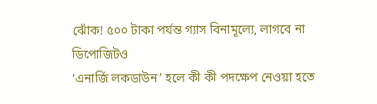ঝোঁক! ৫০০ টাকা পর্যন্ত গ্যাস বিনামূল্যে, লাগবে না ডিপোজিটও
‘এনার্জি লকডাউন’ হলে কী কী পদক্ষেপ নেওয়া হতে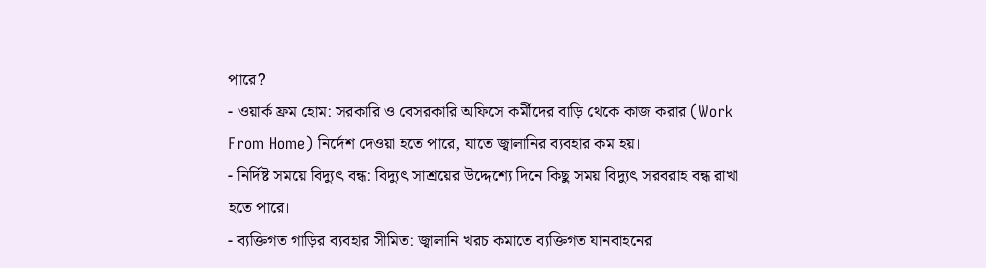পারে?
- ওয়ার্ক ফ্রম হোম: সরকারি ও বেসরকারি অফিসে কর্মীদের বাড়ি থেকে কাজ করার (Work From Home) নির্দেশ দেওয়া হতে পারে, যাতে জ্বালানির ব্যবহার কম হয়।
- নির্দিষ্ট সময়ে বিদ্যুৎ বন্ধ: বিদ্যুৎ সাশ্রয়ের উদ্দেশ্যে দিনে কিছু সময় বিদ্যুৎ সরবরাহ বন্ধ রাখা হতে পারে।
- ব্যক্তিগত গাড়ির ব্যবহার সীমিত: জ্বালানি খরচ কমাতে ব্যক্তিগত যানবাহনের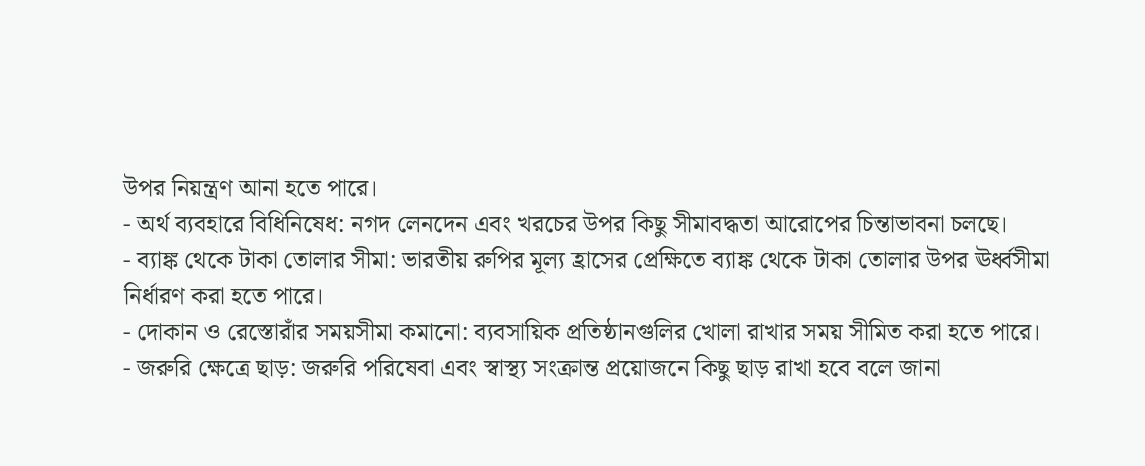উপর নিয়ন্ত্রণ আনা হতে পারে।
- অর্থ ব্যবহারে বিধিনিষেধ: নগদ লেনদেন এবং খরচের উপর কিছু সীমাবদ্ধতা আরোপের চিন্তাভাবনা চলছে।
- ব্যাঙ্ক থেকে টাকা তোলার সীমা: ভারতীয় রুপির মূল্য হ্রাসের প্রেক্ষিতে ব্যাঙ্ক থেকে টাকা তোলার উপর ঊর্ধ্বসীমা নির্ধারণ করা হতে পারে।
- দোকান ও রেস্তোরাঁর সময়সীমা কমানো: ব্যবসায়িক প্রতিষ্ঠানগুলির খোলা রাখার সময় সীমিত করা হতে পারে।
- জরুরি ক্ষেত্রে ছাড়: জরুরি পরিষেবা এবং স্বাস্থ্য সংক্রান্ত প্রয়োজনে কিছু ছাড় রাখা হবে বলে জানা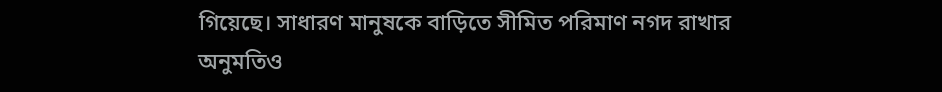গিয়েছে। সাধারণ মানুষকে বাড়িতে সীমিত পরিমাণ নগদ রাখার অনুমতিও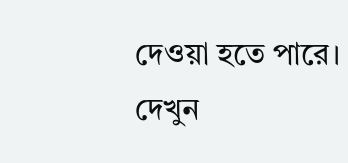দেওয়া হতে পারে।
দেখুন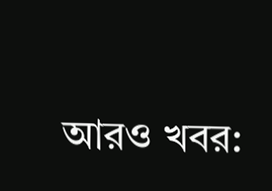আরও খবর: